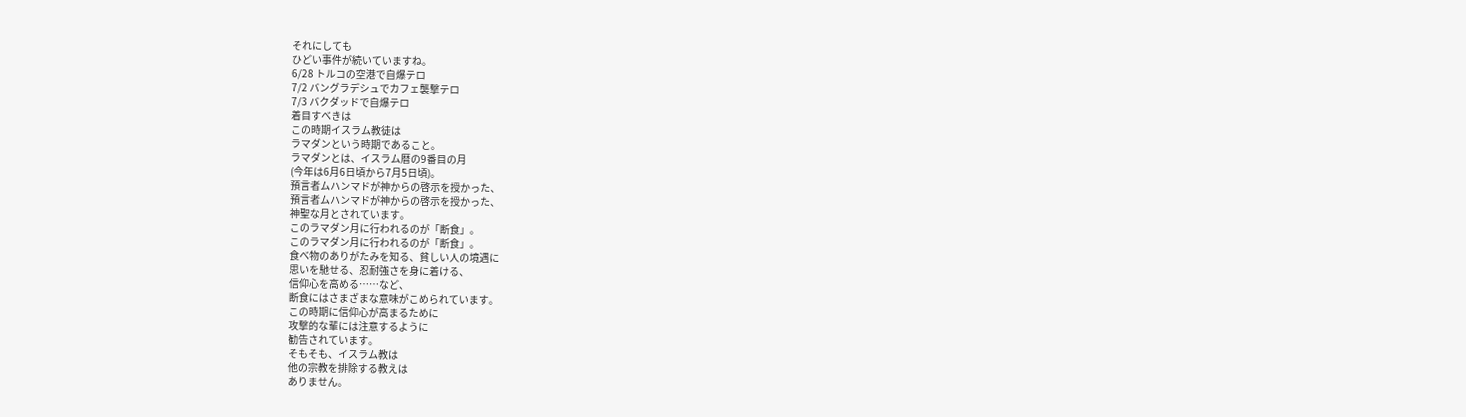それにしても
ひどい事件が続いていますね。
6/28 トルコの空港で自爆テロ
7/2 バングラデシュでカフェ襲撃テロ
7/3 バクダッドで自爆テロ
着目すべきは
この時期イスラム教徒は
ラマダンという時期であること。
ラマダンとは、イスラム暦の9番目の月
(今年は6月6日頃から7月5日頃)。
預言者ムハンマドが神からの啓示を授かった、
預言者ムハンマドが神からの啓示を授かった、
神聖な月とされています。
このラマダン月に行われるのが「断食」。
このラマダン月に行われるのが「断食」。
食べ物のありがたみを知る、貧しい人の境遇に
思いを馳せる、忍耐強さを身に着ける、
信仰心を高める……など、
断食にはさまざまな意味がこめられています。
この時期に信仰心が高まるために
攻撃的な輩には注意するように
勧告されています。
そもそも、イスラム教は
他の宗教を排除する教えは
ありません。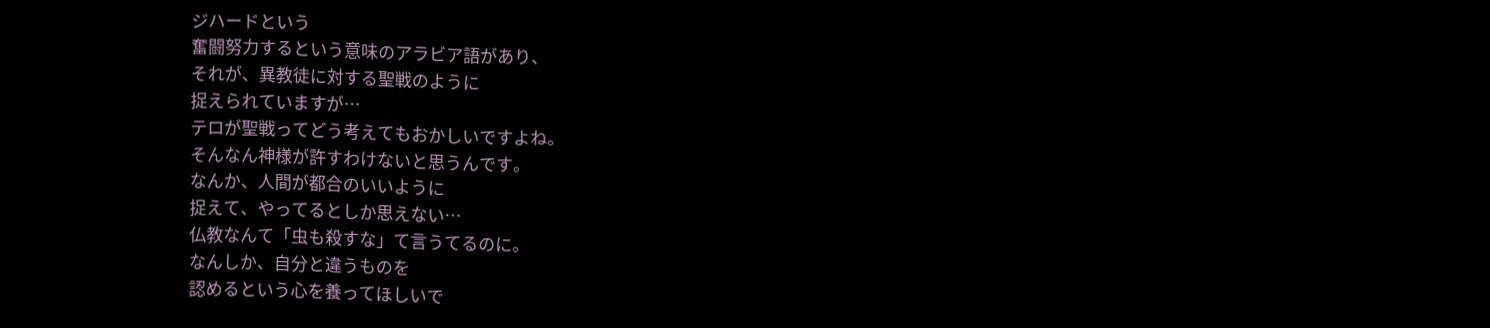ジハードという
奮闘努力するという意味のアラビア語があり、
それが、異教徒に対する聖戦のように
捉えられていますが…
テロが聖戦ってどう考えてもおかしいですよね。
そんなん神様が許すわけないと思うんです。
なんか、人間が都合のいいように
捉えて、やってるとしか思えない…
仏教なんて「虫も殺すな」て言うてるのに。
なんしか、自分と違うものを
認めるという心を養ってほしいで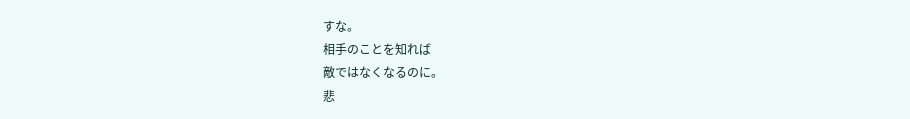すな。
相手のことを知れば
敵ではなくなるのに。
悲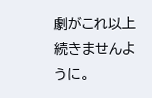劇がこれ以上続きませんように。